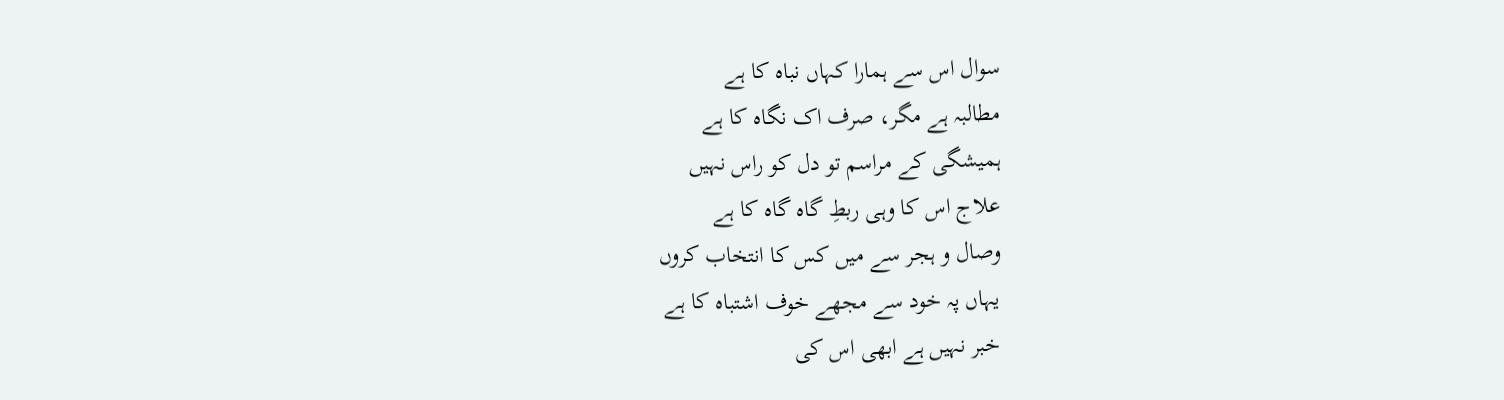سوال اس سے ہمارا کہاں نباہ کا ہے
مطالبہ ہے مگر، صرف اک نگاہ کا ہے
ہمیشگی کے مراسم تو دل کو راس نہیں
علاج اس کا وہی ربطِ گاہ گاہ کا ہے
وصال و ہجر سے میں کس کا انتخاب کروں
یہاں پہ خود سے مجھے خوف اشتباه کا ہے
خبر نہیں ہے ابھی اس کی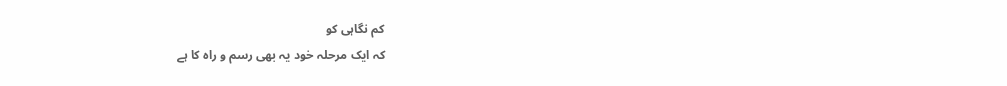کم نگاہی کو
کہ ایک مرحلہ خود یہ بھی رسم و راہ کا ہے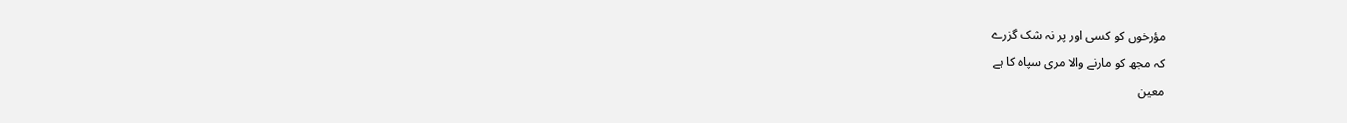مؤرخوں کو کسی اور پر نہ شک گزرے
کہ مجھ کو مارنے والا مری سپاہ کا ہے
معین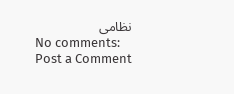نظامی
No comments:
Post a Comment